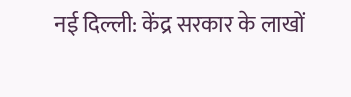नई दिल्ली: केंद्र सरकार के लाखों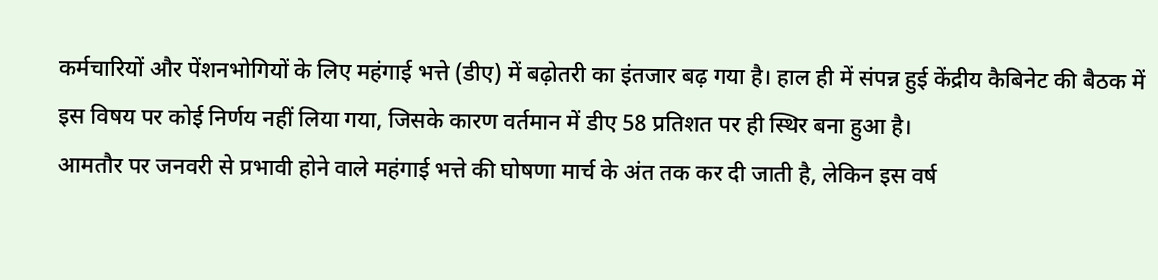कर्मचारियों और पेंशनभोगियों के लिए महंगाई भत्ते (डीए) में बढ़ोतरी का इंतजार बढ़ गया है। हाल ही में संपन्न हुई केंद्रीय कैबिनेट की बैठक में इस विषय पर कोई निर्णय नहीं लिया गया, जिसके कारण वर्तमान में डीए 58 प्रतिशत पर ही स्थिर बना हुआ है।
आमतौर पर जनवरी से प्रभावी होने वाले महंगाई भत्ते की घोषणा मार्च के अंत तक कर दी जाती है, लेकिन इस वर्ष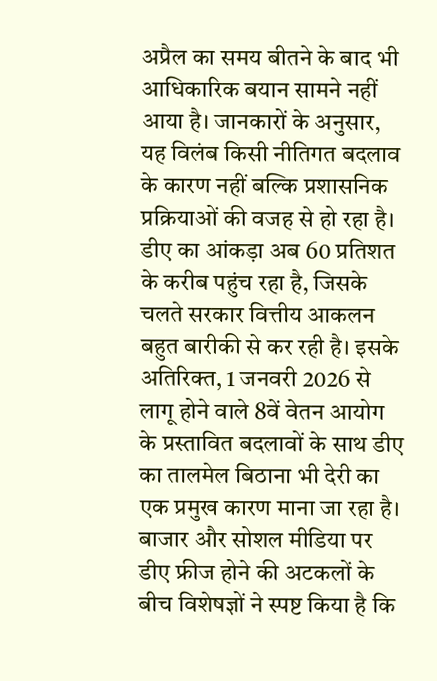अप्रैल का समय बीतने के बाद भी आधिकारिक बयान सामने नहीं आया है। जानकारों के अनुसार, यह विलंब किसी नीतिगत बदलाव के कारण नहीं बल्कि प्रशासनिक प्रक्रियाओं की वजह से हो रहा है। डीए का आंकड़ा अब 60 प्रतिशत के करीब पहुंच रहा है, जिसके चलते सरकार वित्तीय आकलन बहुत बारीकी से कर रही है। इसके अतिरिक्त, 1 जनवरी 2026 से लागू होने वाले 8वें वेतन आयोग के प्रस्तावित बदलावों के साथ डीए का तालमेल बिठाना भी देरी का एक प्रमुख कारण माना जा रहा है।
बाजार और सोशल मीडिया पर डीए फ्रीज होने की अटकलों के बीच विशेषज्ञों ने स्पष्ट किया है कि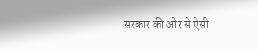सरकार की ओर से ऐसी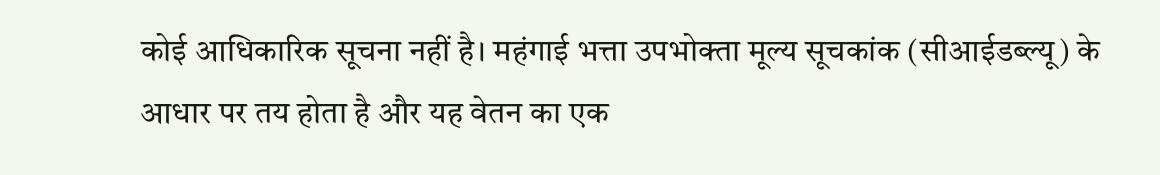कोई आधिकारिक सूचना नहीं है। महंगाई भत्ता उपभोक्ता मूल्य सूचकांक (सीआईडब्ल्यू) के आधार पर तय होता है और यह वेतन का एक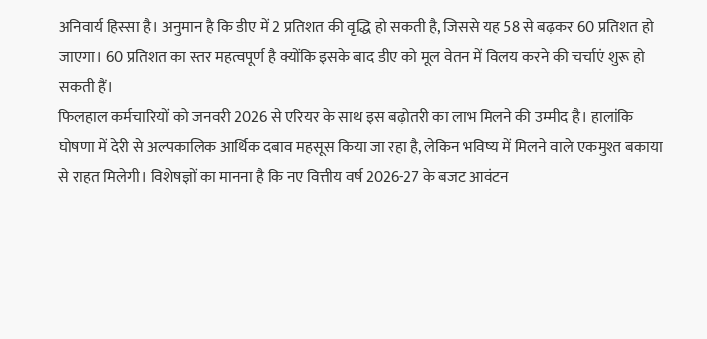अनिवार्य हिस्सा है। अनुमान है कि डीए में 2 प्रतिशत की वृद्धि हो सकती है, जिससे यह 58 से बढ़कर 60 प्रतिशत हो जाएगा। 60 प्रतिशत का स्तर महत्वपूर्ण है क्योंकि इसके बाद डीए को मूल वेतन में विलय करने की चर्चाएं शुरू हो सकती हैं।
फिलहाल कर्मचारियों को जनवरी 2026 से एरियर के साथ इस बढ़ोतरी का लाभ मिलने की उम्मीद है। हालांकि घोषणा में देरी से अल्पकालिक आर्थिक दबाव महसूस किया जा रहा है, लेकिन भविष्य में मिलने वाले एकमुश्त बकाया से राहत मिलेगी। विशेषज्ञों का मानना है कि नए वित्तीय वर्ष 2026-27 के बजट आवंटन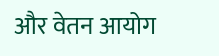और वेतन आयोग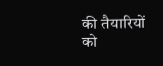की तैयारियों को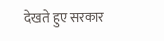देखते हुए सरकार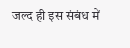जल्द ही इस संबंध में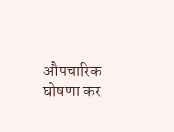औपचारिक घोषणा कर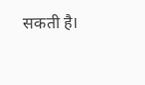सकती है।